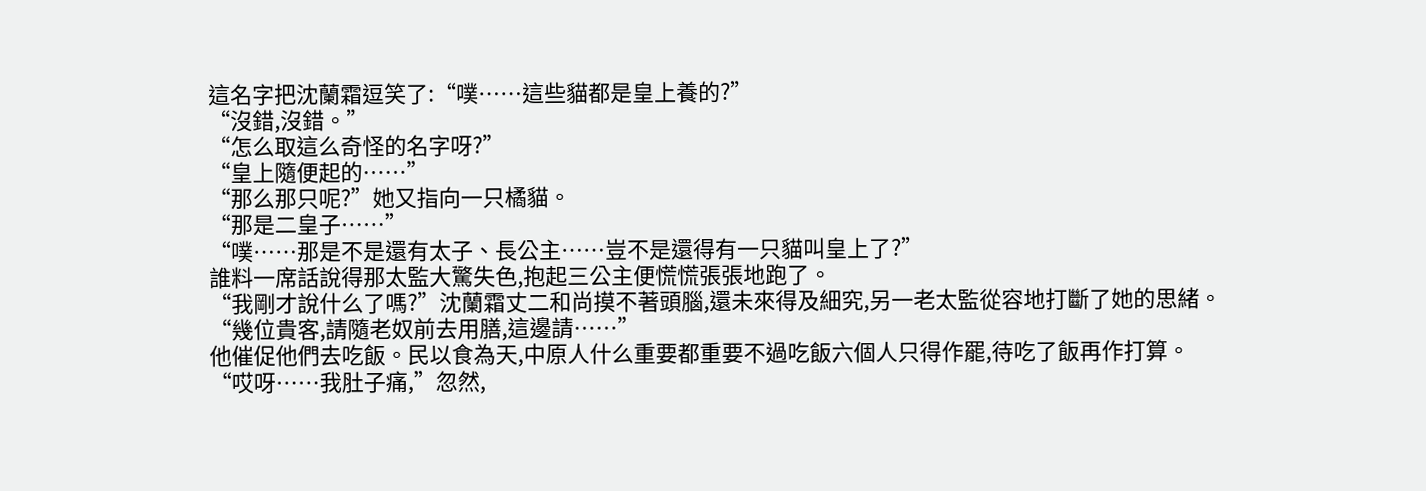這名字把沈蘭霜逗笑了:“噗……這些貓都是皇上養的?”
“沒錯,沒錯。”
“怎么取這么奇怪的名字呀?”
“皇上隨便起的……”
“那么那只呢?”她又指向一只橘貓。
“那是二皇子……”
“噗……那是不是還有太子、長公主……豈不是還得有一只貓叫皇上了?”
誰料一席話說得那太監大驚失色,抱起三公主便慌慌張張地跑了。
“我剛才說什么了嗎?”沈蘭霜丈二和尚摸不著頭腦,還未來得及細究,另一老太監從容地打斷了她的思緒。
“幾位貴客,請隨老奴前去用膳,這邊請……”
他催促他們去吃飯。民以食為天,中原人什么重要都重要不過吃飯六個人只得作罷,待吃了飯再作打算。
“哎呀……我肚子痛,”忽然,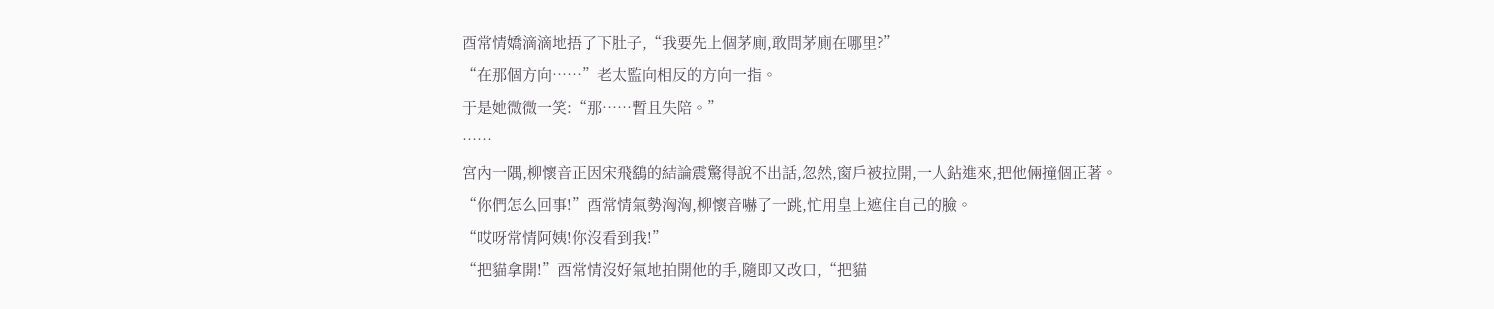酉常情嬌滴滴地捂了下肚子,“我要先上個茅廁,敢問茅廁在哪里?”
“在那個方向……”老太監向相反的方向一指。
于是她微微一笑:“那……暫且失陪。”
……
宮內一隅,柳懷音正因宋飛鷂的結論震驚得說不出話,忽然,窗戶被拉開,一人鉆進來,把他倆撞個正著。
“你們怎么回事!”酉常情氣勢洶洶,柳懷音嚇了一跳,忙用皇上遮住自己的臉。
“哎呀常情阿姨!你沒看到我!”
“把貓拿開!”酉常情沒好氣地拍開他的手,隨即又改口,“把貓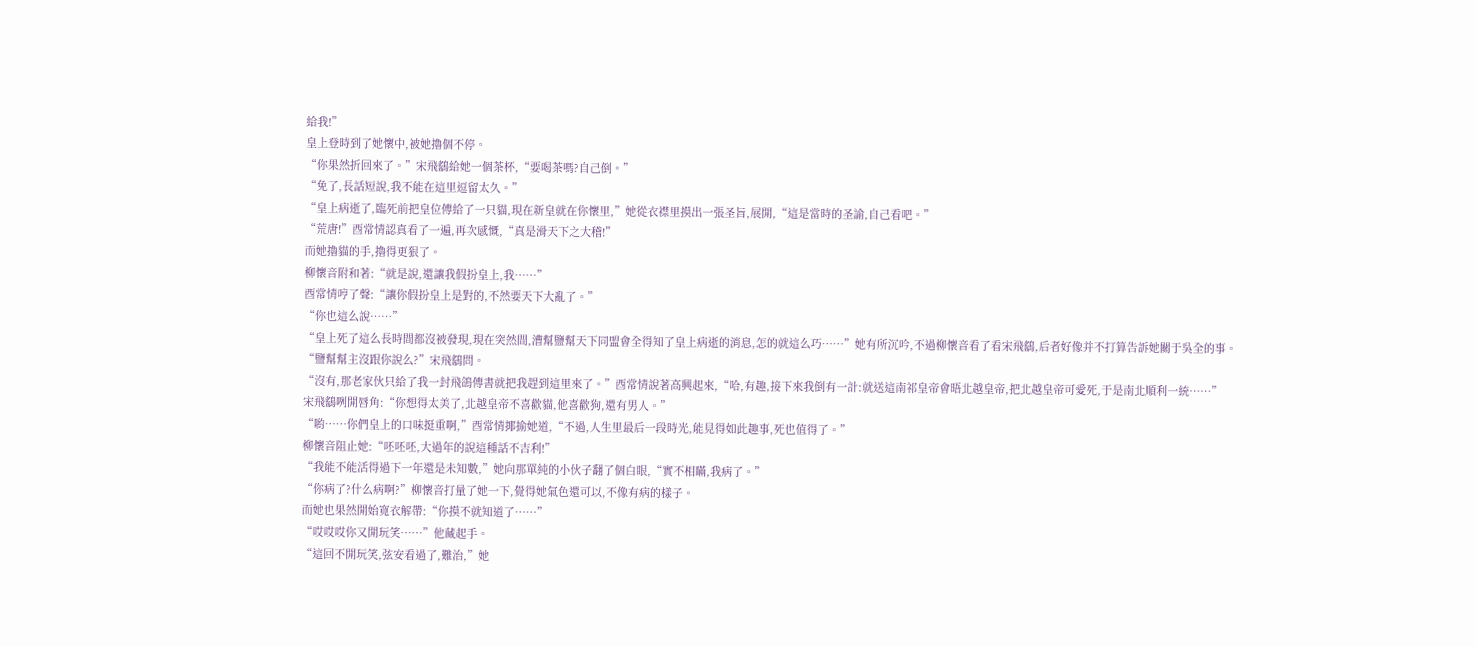給我!”
皇上登時到了她懷中,被她擼個不停。
“你果然折回來了。”宋飛鷂給她一個茶杯,“要喝茶嗎?自己倒。”
“免了,長話短說,我不能在這里逗留太久。”
“皇上病逝了,臨死前把皇位傳給了一只貓,現在新皇就在你懷里,”她從衣襟里摸出一張圣旨,展開,“這是當時的圣諭,自己看吧。”
“荒唐!”酉常情認真看了一遍,再次感慨,“真是滑天下之大稽!”
而她擼貓的手,擼得更狠了。
柳懷音附和著:“就是說,還讓我假扮皇上,我……”
酉常情哼了聲:“讓你假扮皇上是對的,不然要天下大亂了。”
“你也這么說……”
“皇上死了這么長時間都沒被發現,現在突然間,漕幫鹽幫天下同盟會全得知了皇上病逝的消息,怎的就這么巧……”她有所沉吟,不過柳懷音看了看宋飛鷂,后者好像并不打算告訴她關于吳全的事。
“鹽幫幫主沒跟你說么?”宋飛鷂問。
“沒有,那老家伙只給了我一封飛鴿傳書就把我趕到這里來了。”酉常情說著高興起來,“哈,有趣,接下來我倒有一計:就送這南祁皇帝會晤北越皇帝,把北越皇帝可愛死,于是南北順利一統……”
宋飛鷂咧開唇角:“你想得太美了,北越皇帝不喜歡貓,他喜歡狗,還有男人。”
“喲……你們皇上的口味挺重啊,”酉常情揶揄她道,“不過,人生里最后一段時光,能見得如此趣事,死也值得了。”
柳懷音阻止她:“呸呸呸,大過年的說這種話不吉利!”
“我能不能活得過下一年還是未知數,”她向那單純的小伙子翻了個白眼,“實不相瞞,我病了。”
“你病了?什么病啊?”柳懷音打量了她一下,覺得她氣色還可以,不像有病的樣子。
而她也果然開始寬衣解帶:“你摸不就知道了……”
“哎哎哎你又開玩笑……”他藏起手。
“這回不開玩笑,弦安看過了,難治,”她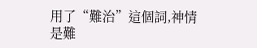用了“難治”這個詞,神情是難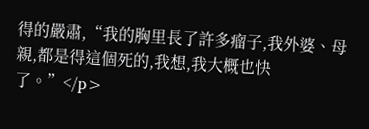得的嚴肅,“我的胸里長了許多瘤子,我外婆、母親,都是得這個死的,我想,我大概也快了。”</p>